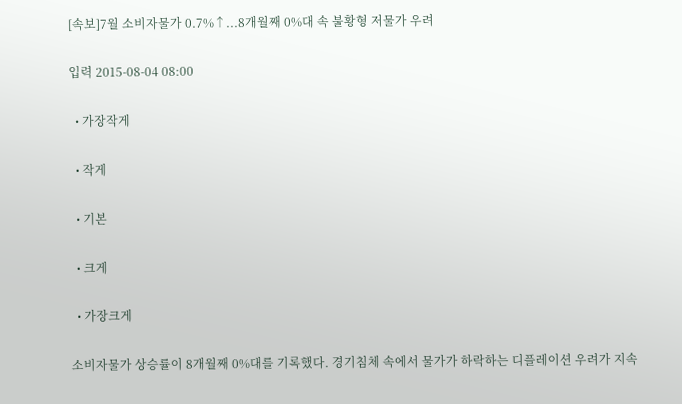[속보]7월 소비자물가 0.7%↑...8개월째 0%대 속 불황형 저물가 우려

입력 2015-08-04 08:00

  • 가장작게

  • 작게

  • 기본

  • 크게

  • 가장크게

소비자물가 상승률이 8개월째 0%대를 기록했다. 경기침체 속에서 물가가 하락하는 디플레이션 우려가 지속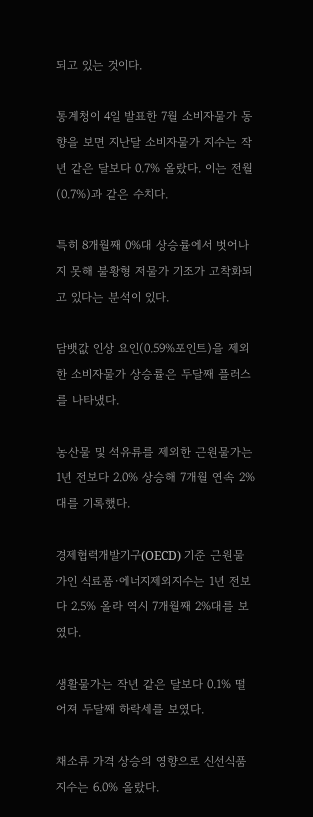되고 있는 것이다.

통계청이 4일 발표한 7월 소비자물가 동향을 보면 지난달 소비자물가 지수는 작년 같은 달보다 0.7% 올랐다. 이는 전월(0.7%)과 같은 수치다.

특히 8개월째 0%대 상승률에서 벗어나지 못해 불황형 저물가 기조가 고착화되고 있다는 분석이 있다.

담뱃값 인상 요인(0.59%포인트)을 제외한 소비자물가 상승률은 두달째 플러스를 나타냈다.

농산물 및 석유류를 제외한 근원물가는 1년 전보다 2.0% 상승해 7개월 연속 2%대를 기록했다.

경제협력개발기구(OECD) 기준 근원물가인 식료품·에너지제외지수는 1년 전보다 2.5% 올라 역시 7개월째 2%대를 보였다.

생활물가는 작년 같은 달보다 0.1% 떨어져 두달째 하락세를 보였다.

채소류 가격 상승의 영향으로 신선식품지수는 6.0% 올랐다.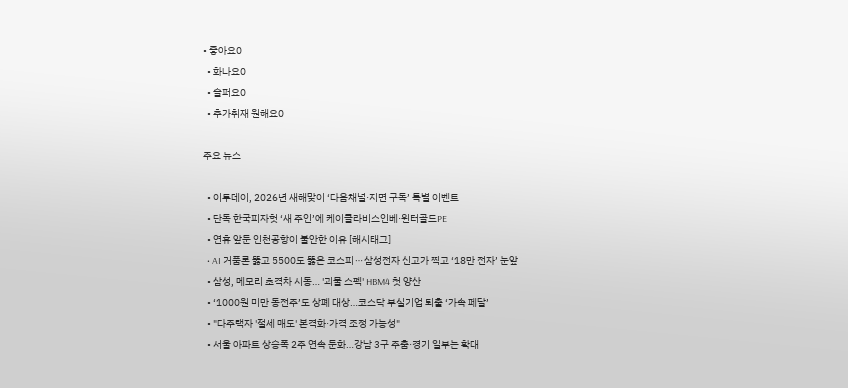• 좋아요0
  • 화나요0
  • 슬퍼요0
  • 추가취재 원해요0

주요 뉴스

  • 이투데이, 2026년 새해맞이 ‘다음채널·지면 구독’ 특별 이벤트
  • 단독 한국피자헛 ‘새 주인’에 케이클라비스인베·윈터골드PE
  • 연휴 앞둔 인천공항이 불안한 이유 [해시태그]
  • AI 거품론 뚫고 5500도 뚫은 코스피⋯삼성전자 신고가 찍고 ‘18만 전자’ 눈앞
  • 삼성, 메모리 초격차 시동… '괴물 스펙' HBM4 첫 양산
  • ‘1000원 미만 동전주’도 상폐 대상…코스닥 부실기업 퇴출 ‘가속 페달’
  • "다주택자 '절세 매도' 본격화·가격 조정 가능성"
  • 서울 아파트 상승폭 2주 연속 둔화…강남 3구 주춤·경기 일부는 확대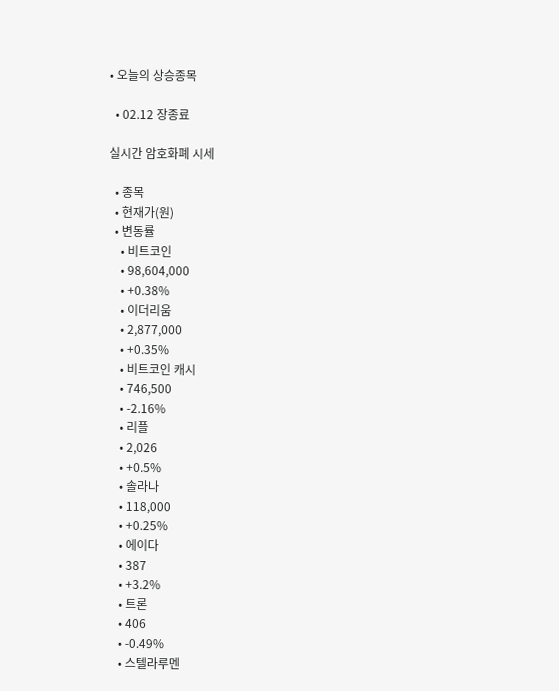• 오늘의 상승종목

  • 02.12 장종료

실시간 암호화폐 시세

  • 종목
  • 현재가(원)
  • 변동률
    • 비트코인
    • 98,604,000
    • +0.38%
    • 이더리움
    • 2,877,000
    • +0.35%
    • 비트코인 캐시
    • 746,500
    • -2.16%
    • 리플
    • 2,026
    • +0.5%
    • 솔라나
    • 118,000
    • +0.25%
    • 에이다
    • 387
    • +3.2%
    • 트론
    • 406
    • -0.49%
    • 스텔라루멘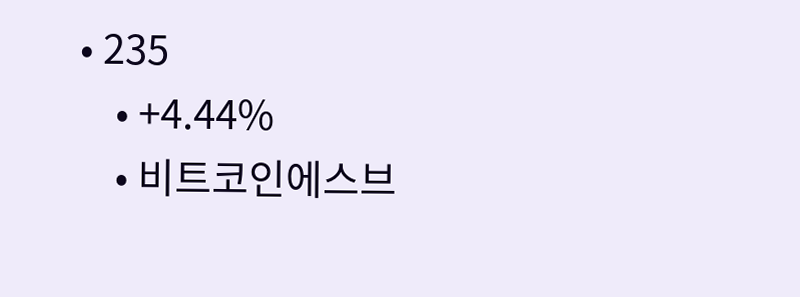• 235
    • +4.44%
    • 비트코인에스브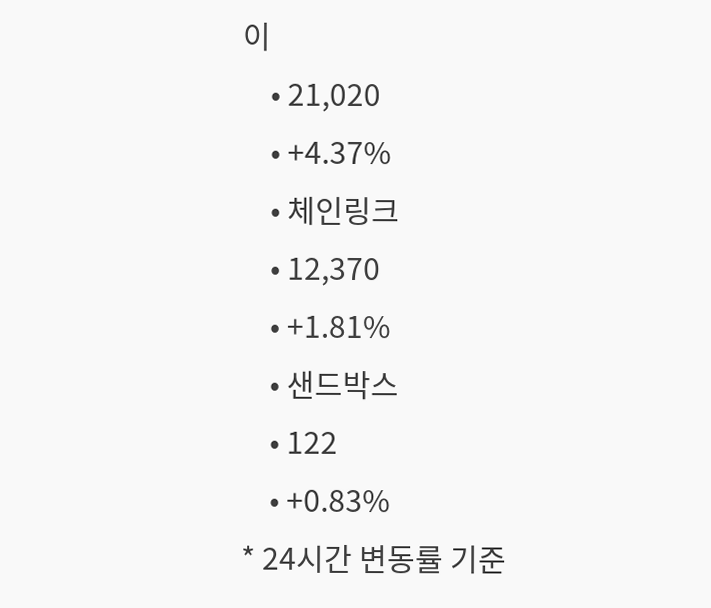이
    • 21,020
    • +4.37%
    • 체인링크
    • 12,370
    • +1.81%
    • 샌드박스
    • 122
    • +0.83%
* 24시간 변동률 기준